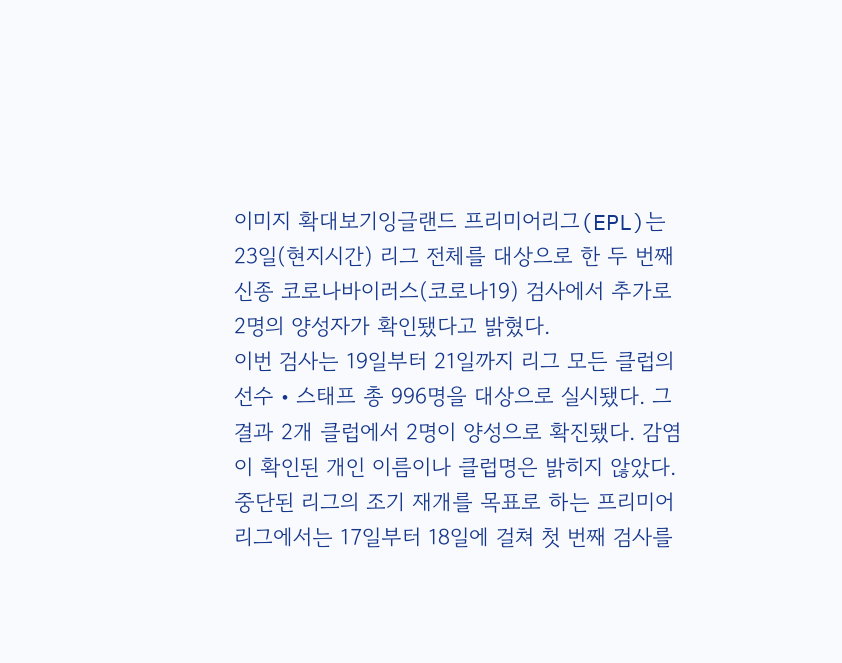이미지 확대보기잉글랜드 프리미어리그(EPL)는 23일(현지시간) 리그 전체를 대상으로 한 두 번째 신종 코로나바이러스(코로나19) 검사에서 추가로 2명의 양성자가 확인됐다고 밝혔다.
이번 검사는 19일부터 21일까지 리그 모든 클럽의 선수‧스태프 총 996명을 대상으로 실시됐다. 그 결과 2개 클럽에서 2명이 양성으로 확진됐다. 감염이 확인된 개인 이름이나 클럽명은 밝히지 않았다.
중단된 리그의 조기 재개를 목표로 하는 프리미어 리그에서는 17일부터 18일에 걸쳐 첫 번째 검사를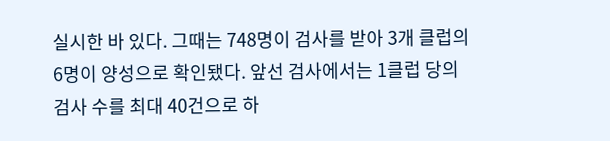실시한 바 있다. 그때는 748명이 검사를 받아 3개 클럽의 6명이 양성으로 확인됐다. 앞선 검사에서는 1클럽 당의 검사 수를 최대 40건으로 하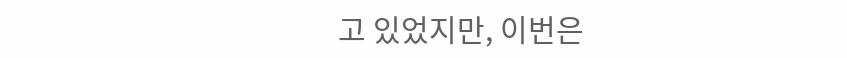고 있었지만, 이번은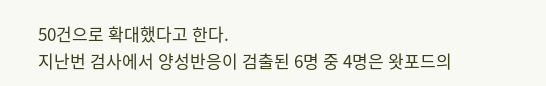50건으로 확대했다고 한다.
지난번 검사에서 양성반응이 검출된 6명 중 4명은 왓포드의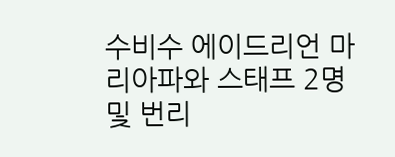수비수 에이드리언 마리아파와 스태프 2명 및 번리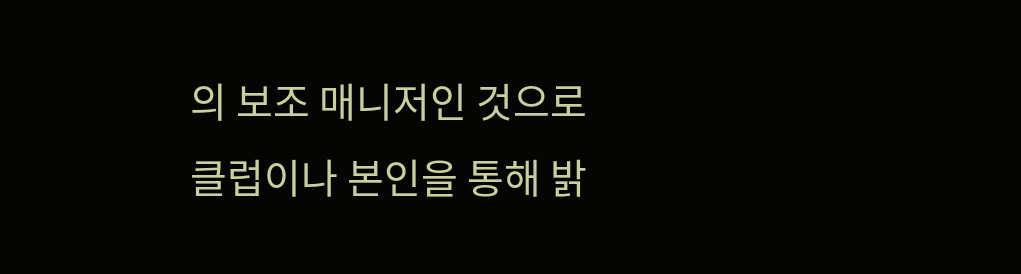의 보조 매니저인 것으로 클럽이나 본인을 통해 밝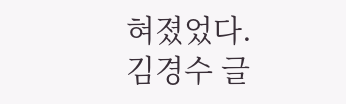혀졌었다.
김경수 글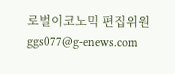로벌이코노믹 편집위원 ggs077@g-enews.com